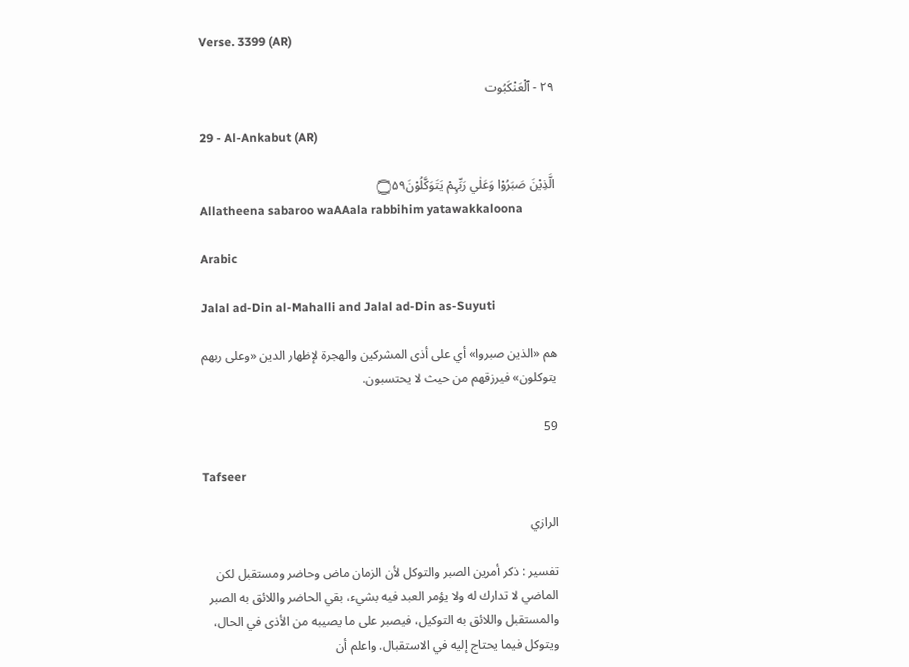Verse. 3399 (AR)

٢٩ - ٱلْعَنْكَبُوت

29 - Al-Ankabut (AR)

الَّذِيْنَ صَبَرُوْا وَعَلٰي رَبِّہِمْ يَتَوَكَّلُوْنَ۝۵۹
Allatheena sabaroo waAAala rabbihim yatawakkaloona

Arabic

Jalal ad-Din al-Mahalli and Jalal ad-Din as-Suyuti

هم «الذين صبروا» أي على أذى المشركين والهجرة لإظهار الدين «وعلى ربهم يتوكلون» فيرزقهم من حيث لا يحتسبون.

59

Tafseer

الرازي

تفسير : ذكر أمرين الصبر والتوكل لأن الزمان ماض وحاضر ومستقبل لكن الماضي لا تدارك له ولا يؤمر العبد فيه بشيء، بقي الحاضر واللائق به الصبر والمستقبل واللائق به التوكيل، فيصبر على ما يصيبه من الأذى في الحال، ويتوكل فيما يحتاج إليه في الاستقبال. واعلم أن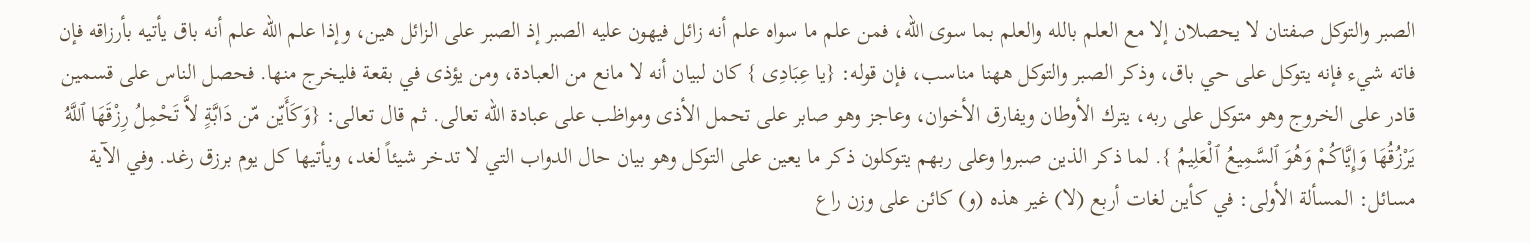الصبر والتوكل صفتان لا يحصلان إلا مع العلم بالله والعلم بما سوى الله، فمن علم ما سواه علم أنه زائل فيهون عليه الصبر إذ الصبر على الزائل هين، وإذا علم الله علم أنه باق يأتيه بأرزاقه فإن فاته شيء فإنه يتوكل على حي باق، وذكر الصبر والتوكل ههنا مناسب، فإن قوله: {يا عِبَادِى } كان لبيان أنه لا مانع من العبادة، ومن يؤذى في بقعة فليخرج منها. فحصل الناس على قسمين قادر على الخروج وهو متوكل على ربه، يترك الأوطان ويفارق الأخوان، وعاجز وهو صابر على تحمل الأذى ومواظب على عبادة الله تعالى. ثم قال تعالى: {وَكَأَيّن مّن دَابَّةٍ لاَّ تَحْمِلُ رِزْقَهَا ٱللَّهُ يَرْزُقُهَا وَإِيَّاكُمْ وَهُوَ ٱلسَّمِيعُ ٱلْعَلِيمُ }. لما ذكر الذين صبروا وعلى ربهم يتوكلون ذكر ما يعين على التوكل وهو بيان حال الدواب التي لا تدخر شيئاً لغد، ويأتيها كل يوم برزق رغد. وفي الآية مسائل: المسألة الأولى: في كأين لغات أربع (لا) غير هذه (و) كائن على وزن راع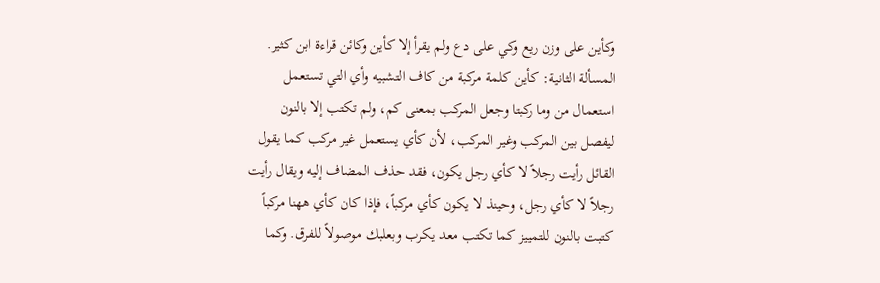وكأين على وزن ريع وكي على دع ولم يقرأ إلا كأين وكائن قراءة ابن كثير. المسألة الثانية: كأين كلمة مركبة من كاف التشبيه وأي التي تستعمل استعمال من وما ركبتا وجعل المركب بمعنى كم، ولم تكتب إلا بالنون ليفصل بين المركب وغير المركب، لأن كأي يستعمل غير مركب كما يقول القائل رأيت رجلاً لا كأي رجل يكون، فقد حذف المضاف إليه ويقال رأيت رجلاً لا كأي رجل، وحينذ لا يكون كأي مركباً، فإذا كان كأي ههنا مركباً كتبت بالنون للتمييز كما تكتب معد يكرب وبعلبك موصولاً للفرق. وكما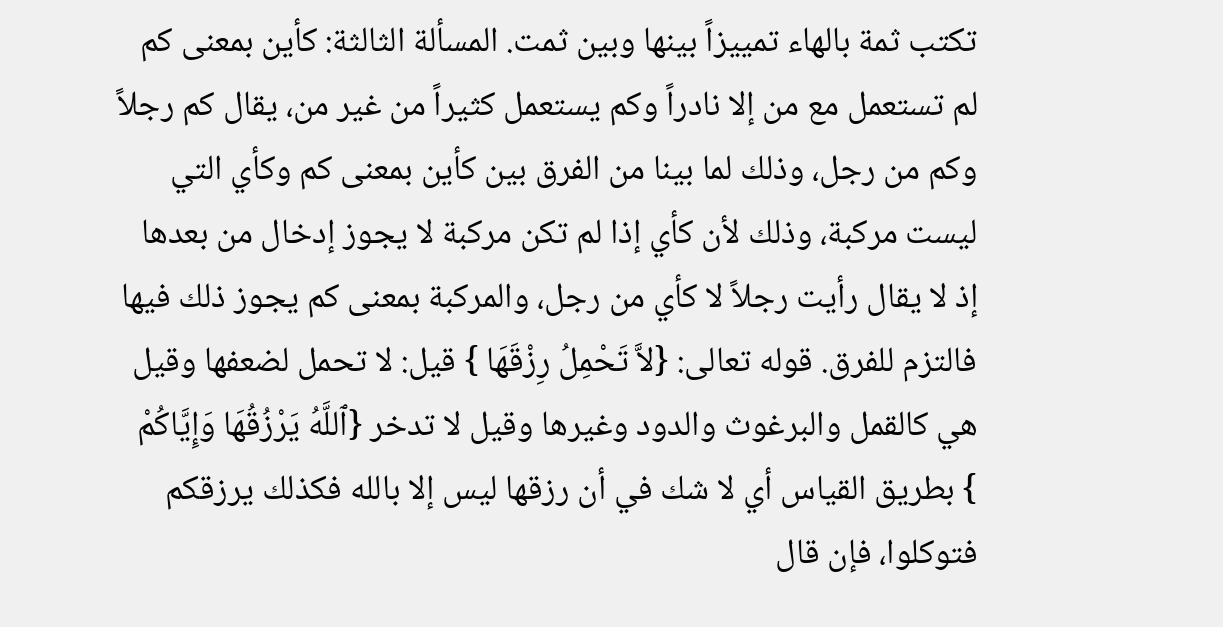تكتب ثمة بالهاء تمييزاً بينها وبين ثمت. المسألة الثالثة: كأين بمعنى كم لم تستعمل مع من إلا نادراً وكم يستعمل كثيراً من غير من، يقال كم رجلاً وكم من رجل، وذلك لما بينا من الفرق بين كأين بمعنى كم وكأي التي ليست مركبة، وذلك لأن كأي إذا لم تكن مركبة لا يجوز إدخال من بعدها إذ لا يقال رأيت رجلاً لا كأي من رجل، والمركبة بمعنى كم يجوز ذلك فيها فالتزم للفرق. قوله تعالى: {لاَّ تَحْمِلُ رِزْقَهَا } قيل: لا تحمل لضعفها وقيل هي كالقمل والبرغوث والدود وغيرها وقيل لا تدخر {ٱللَّهُ يَرْزُقُهَا وَإِيَّاكُمْ } بطريق القياس أي لا شك في أن رزقها ليس إلا بالله فكذلك يرزقكم فتوكلوا، فإن قال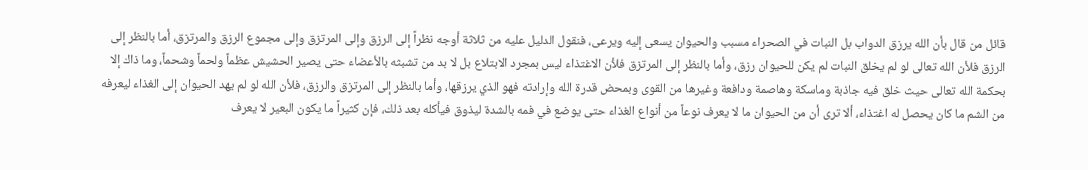قائل من قال بأن الله يرزق الدواب بل النبات في الصحراء مسبب والحيوان يسعى إليه ويرعى، فنقول الدليل عليه من ثلاثة أوجه نظراً إلى الرزق وإلى المرتزق وإلى مجموع الرزق والمرتزق، أما بالنظر إلى الرزق فلأن الله تعالى لو لم يخلق النبات لم يكن للحيوان رزق، وأما بالنظر إلى المرتزق فلأن الاغتذاء ليس بمجرد الابتلاع بل لا بد من تشبثه بالأعضاء حتى يصير الحشيش عظماً ولحماً وشحماً، وما ذاك إلا بحكمة الله تعالى حيث خلق فيه جاذبة وماسكة وهاصمة ودافعة وغيرها من القوى وبمحض قدرة الله وإرادته فهو الذي يرزقها، وأما بالنظر إلى المرتزق والرزق، فلأن الله لو لم يهد الحيوان إلى الغذاء ليعرفه من الشم ما كان يحصل له اغتذاء، ألا ترى أن من الحيوان ما لا يعرف نوعاً من أنواع الغذاء حتى يوضع في فمه بالشدة ليذوق فيأكله بعد ذلك، فإن كثيراً ما يكون البعير لا يعرف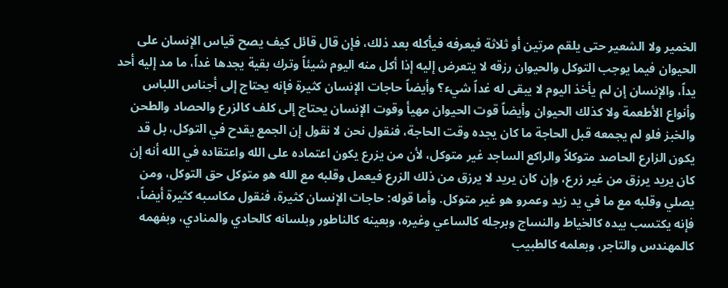الخمير ولا الشعير حتى يلقم مرتين أو ثلاثة فيعرفه فيأكله بعد ذلك، فإن قال قائل كيف يصح قياس الإنسان على الحيوان فيما يوجب التوكل والحيوان رزقه لا يتعرض إليه إذا أكل منه اليوم شيئاً وترك بقية يجدها غداً، ما مد إليه أحد يداً، والإنسان إن لم يأخذ اليوم لا يبقى له غداً شيء؟ وأيضاً حاجات الإنسان كثيرة فإنه يحتاج إلى أجناس اللباس وأنواع الأطعمة ولا كذلك الحيوان وأيضاً قوت الحيوان مهيأ وقوت الإنسان يحتاج إلى كلف كالزرع والحصاد والطحن والخبز فلو لم يجمعه قبل الحاجة ما كان يجده وقت الحاجة، فنقول نحن لا نقول إن الجمع يقدح في التوكل، بل قد يكون الزارع الحاصد متوكلاً والراكع الساجد غير متوكل، لأن من يزرع يكون اعتماده على الله واعتقاده في الله أنه إن كان يريد يرزق من غير زرع، وإن كان يريد لا يرزق من ذلك الزرع فيعمل وقلبه مع الله هو متوكل حق التوكل، ومن يصلي وقلبه مع ما في يد زيد وعمرو هو غير متوكل. وأما قوله: حاجات الإنسان كثيرة، فنقول مكاسبه كثيرة أيضاً، فإنه يكتسب بيده كالخياط والنساج وبرجله كالساعي وغيره، وبعينه كالناطور وبلسانه كالحادي والمنادي، وبفهمه كالمهندس والتاجر، وبعلمه كالطبيب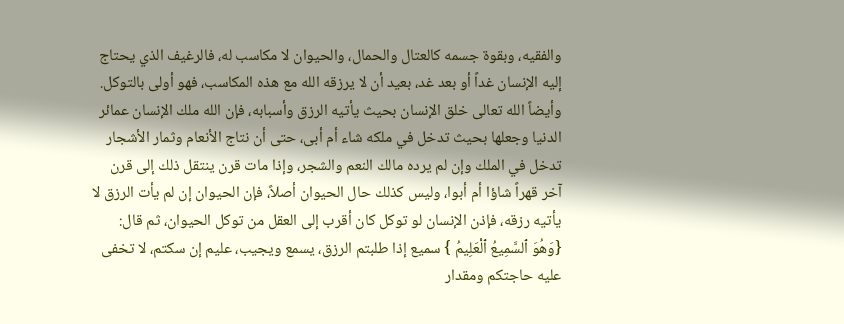والفقيه، وبقوة جسمه كالعتال والحمال، والحيوان لا مكاسب له، فالرغيف الذي يحتاج إليه الإنسان غداً أو بعد غد، بعيد أن لا يرزقه الله مع هذه المكاسب، فهو أولى بالتوكل. وأيضاً الله تعالى خلق الإنسان بحيث يأتيه الرزق وأسبابه، فإن الله ملك الإنسان عمائر الدنيا وجعلها بحيث تدخل في ملكه شاء أم أبى، حتى أن نتاج الأنعام وثمار الأشجار تدخل في الملك وإن لم يرده مالك النعم والشجر، وإذا مات قرن ينتقل ذلك إلى قرن آخر قهراً شاؤا أم أبوا، وليس كذلك حال الحيوان أصلاً، فإن الحيوان إن لم يأت الرزق لا يأتيه رزقه، فإذن الإنسان لو توكل كان أقرب إلى العقل من توكل الحيوان، ثم قال: {وَهُوَ ٱلسَّمِيعُ ٱلْعَلِيمُ } سميع إذا طلبتم الرزق، يسمع ويجيب، عليم إن سكتم، لا تخفى عليه حاجتكم ومقدار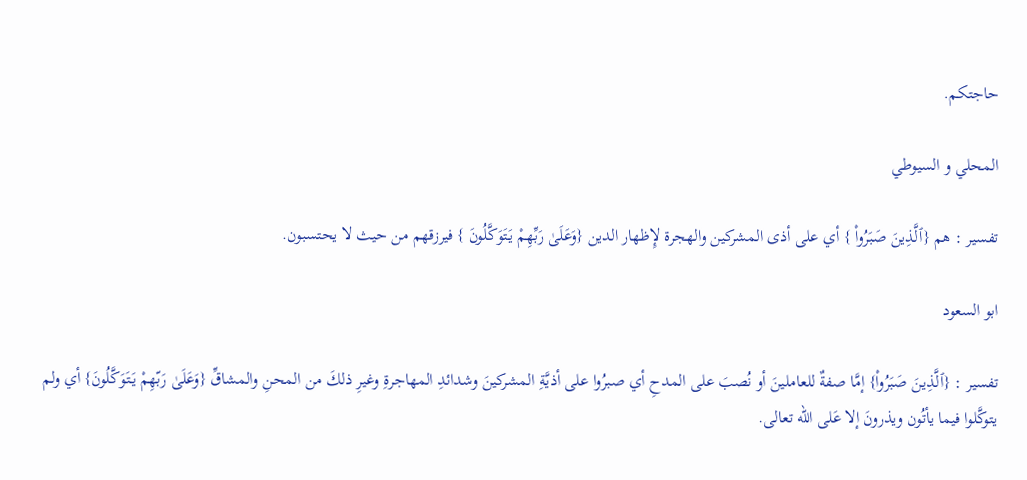حاجتكم.

المحلي و السيوطي

تفسير : هم {ٱلَّذِينَ صَبَرُواْ } أي على أذى المشركين والهجرة لإِظهار الدين {وَعَلَىٰ رَبِّهِمْ يَتَوَكَّلُونَ } فيرزقهم من حيث لا يحتسبون.

ابو السعود

تفسير : {ٱلَّذِينَ صَبَرُواْ} إمَّا صفةٌ للعاملينَ أو نُصبَ على المدحِ أي صبرُوا على أذيَّةِ المشركينَ وشدائدِ المهاجرةِ وغيرِ ذلكَ من المحنِ والمشاقِّ {وَعَلَىٰ رَبّهِمْ يَتَوَكَّلُونَ} أي ولم يتوكَّلوا فيما يأتُون ويذرونَ إلا عَلى الله تعالى.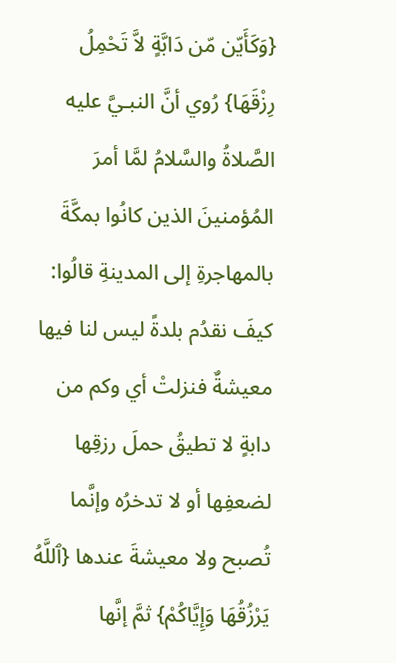{وَكَأَيّن مّن دَابَّةٍ لاَّ تَحْمِلُ رِزْقَهَا} رُوي أنَّ النبـيَّ عليه الصَّلاةُ والسَّلامُ لمَّا أمرَ المُؤمنينَ الذين كانُوا بمكَّةَ بالمهاجرةِ إلى المدينةِ قالُوا: كيفَ نقدُم بلدةً ليس لنا فيها معيشةٌ فنزلتْ أي وكم من دابةٍ لا تطيقُ حملَ رزقِها لضعفِها أو لا تدخرُه وإنَّما تُصبح ولا معيشةَ عندها {ٱللَّهُ يَرْزُقُهَا وَإِيَّاكُمْ} ثمَّ إنَّها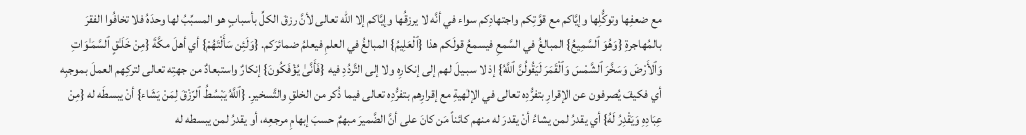مع ضعفِها وتوكُّلِها وإيَّاكم مع قوَّتِكم واجتهادِكم سواء في أنَّه لا يرزقُها وإيَّاكم إلا الله تعالى لأنَّ رزقَ الكلِّ بأسبابٍ هو المسبِّبُ لها وحدَهُ فلا تخافُوا الفقرَ بالمُهاجرةِ {وَهُوَ ٱلسَّمِيعُ} المبالغُ في السَّمعِ فيسمعُ قولَكم هذا {ٱلْعَلِيمُ} المبالغُ في العلمِ فيعلمُ ضمائرَكم. {وَلَئِن سَأَلْتَهُمْ} أي أهلَ مكَّةَ {مِنْ خَلَـٰقٍ ٱلسَّمَـٰوَاتِ وَٱلأَرْضَ وَسَخَّرَ ٱلشَّمْسَ وَٱلْقَمَرَ لَيَقُولُنَّ ٱللَّهُ} إذ لا سبـيلَ لهم إلى إنكارِه ولا إلى التَّردُدِ فيه {فَأَنَّىٰ يُؤْفَكُونَ} إنكارٌ واستبعادٌ من جهتِه تعالى لتركِهم العملَ بموجبِه أي فكيفَ يُصرفون عن الإقرارِ بتفرُّدِه تعالى في الإلٰهيةِ مع إقرارِهم بتفرُّدِه تعالى فيما ذُكر من الخلقِ والتَّسخيرِ. {ٱللَّهُ يَبْسُطُ ٱلرّزْقَ لِمَنْ يَشَاء} أنْ يبسطَه له {مِنْ عِبَادِهِ وَيَقْدِرُ لَهُ} أي يقدرُ لمن يشاءُ أنْ يقدرَ له منهم كائناً مَن كانَ على أنَّ الضَّميرَ مبهمٌ حسبَ إبهامِ مرجعِه، أو يقدرُ لمن يبسطه له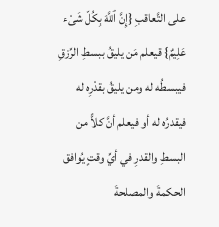على التَّعاقبِ {إِنَّ ٱللَّهَ بِكُلّ شَىْء عَلِيمٌ} قيعلم مَن يليقُ ببسطِ الرِّزقِ فيبسطُه له ومن يليقُ بقدْرِه له فيقدرُه له أو فيعلم أنَّ كلاًّ من البسطِ والقدرِ في أيِّ وقتٍ يُوافق الحكمةَ والمصلحةَ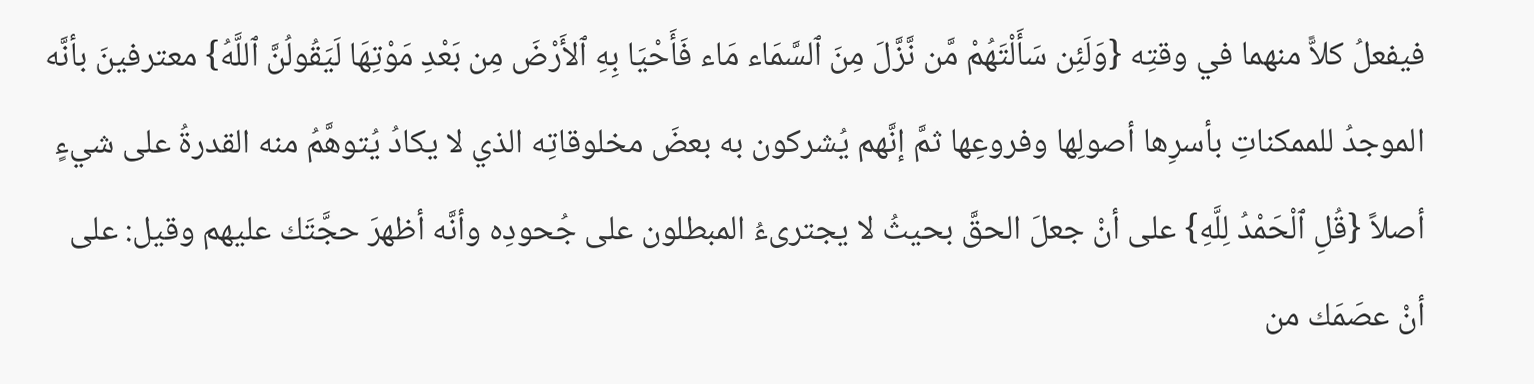فيفعلُ كلاًّ منهما في وقتِه {وَلَئِن سَأَلْتَهُمْ مَّن نَّزَّلَ مِنَ ٱلسَّمَاء مَاء فَأَحْيَا بِهِ ٱلأَرْضَ مِن بَعْدِ مَوْتِهَا لَيَقُولُنَّ ٱللَّهُ} معترفينَ بأنَّه الموجدُ للممكناتِ بأسرِها أصولِها وفروعِها ثمَّ إنَّهم يُشركون به بعضَ مخلوقاتِه الذي لا يكادُ يُتوهَّمُ منه القدرةُ على شيءٍ أصلاً {قُلِ ٱلْحَمْدُ لِلَّهِ} على أنْ جعلَ الحقَّ بحيثُ لا يجترىءُ المبطلون على جُحودِه وأنَّه أظهرَ حجَّتَك عليهم وقيل: على أنْ عصَمَك من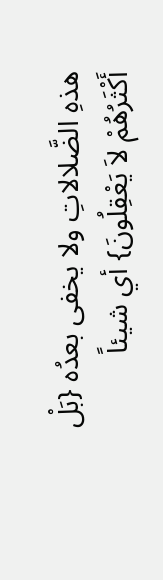هذهِ الضَّلالاتِ ولا يخفى بعدُه {بَلْ أَكْثَرُهُمْ لاَ يَعْقِلُونَ} أي شيئاً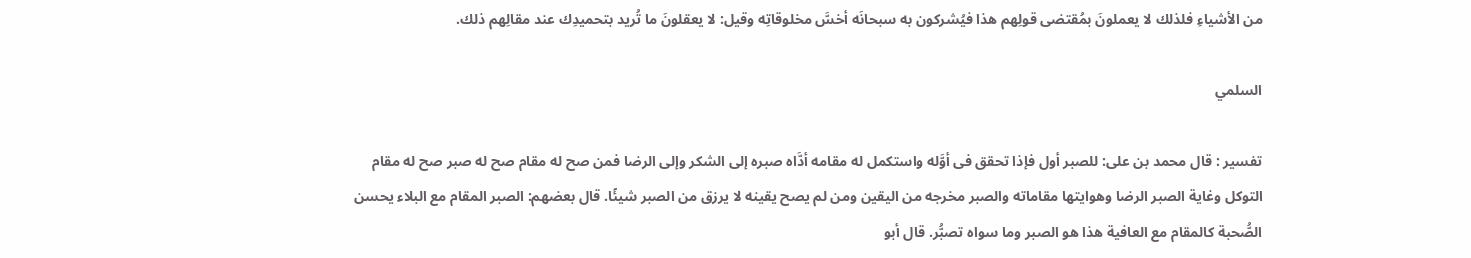من الأشياءِ فلذلك لا يعملونَ بمُقتضى قولِهم هذا فيُشركون به سبحانَه أخسَّ مخلوقاتِه وقيل: لا يعقلونَ ما تُريد بتحميدِك عند مقالِهم ذلك.

السلمي

تفسير : قال محمد بن على: للصبر أول فإذا تحقق فى أوَّله واستكمل له مقامه أدَّاه صبره إلى الشكر وإلى الرضا فمن صح له مقام صح له صبر صح له مقام التوكل وغاية الصبر الرضا وهوايتها مقاماته والصبر مخرجه من اليقين ومن لم يصح يقينه لا يرزق من الصبر شيئًا. قال بعضهم: الصبر المقام مع البلاء يحسن الصُّحبة كالمقام مع العافية هذا هو الصبر وما سواه تصبُّر. قال أبو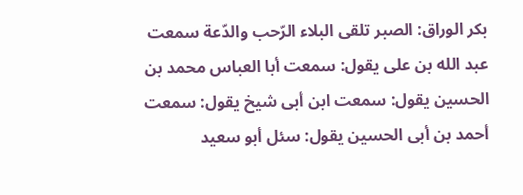بكر الوراق: الصبر تلقى البلاء الرّحب والدّعة سمعت عبد الله بن على يقول: سمعت أبا العباس محمد بن الحسين يقول: سمعت ابن أبى شيخ يقول: سمعت أحمد بن أبى الحسين يقول: سئل أبو سعيد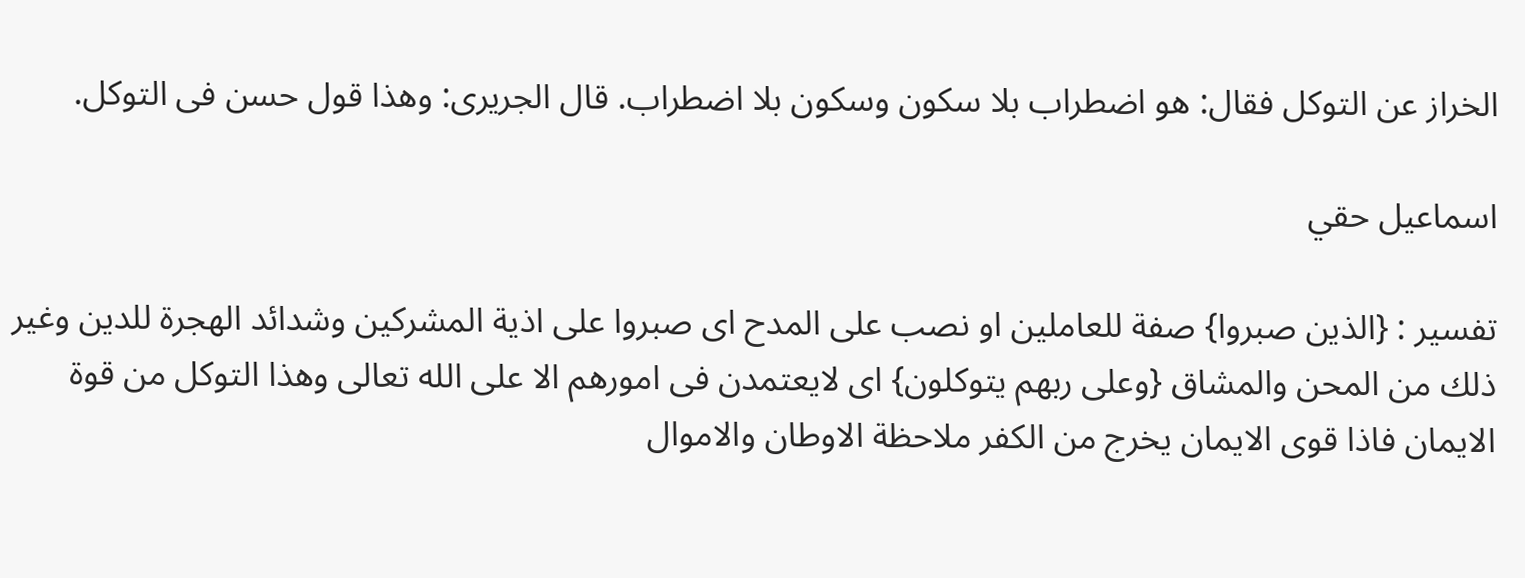الخراز عن التوكل فقال: هو اضطراب بلا سكون وسكون بلا اضطراب. قال الجريرى: وهذا قول حسن فى التوكل.

اسماعيل حقي

تفسير : {الذين صبروا} صفة للعاملين او نصب على المدح اى صبروا على اذية المشركين وشدائد الهجرة للدين وغير ذلك من المحن والمشاق {وعلى ربهم يتوكلون} اى لايعتمدن فى امورهم الا على الله تعالى وهذا التوكل من قوة الايمان فاذا قوى الايمان يخرج من الكفر ملاحظة الاوطان والاموال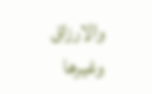والارزاق وغيرها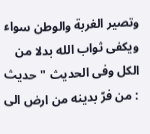وتصير الغربة والوطن سواء ويكفى ثواب الله بدلا من الكل وفى الحديث "حديث : من فرّ بدينه من ارض الى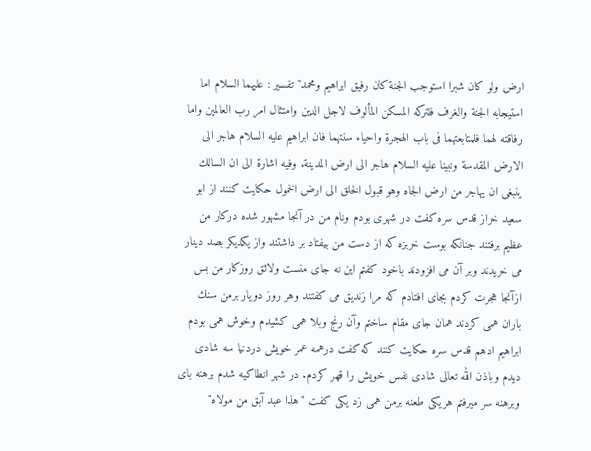ارض ولو كان شبرا استوجب الجنة كان رفيق ابراهيم ومحمد"تفسير : عليهما السلام اما استيجابه الجنة والغرف فلتركه المسكن المألوف لاجل الدين وامتثال امر رب العالمين واما رفاقته لهما فلمتابعتهما فى باب الهجرة واحياء سنتهما فان ابراهيم عليه السلام هاجر الى الارض المقدسة ونبينا عليه السلام هاجر الى ارض المدينة. وفيه اشارة الى ان السالك ينبغى ان يهاجر من ارض الجاه وهو قبول الخلق الى ارض الخمول حكايت كنند از ابو سعيد خراز قدس سره كفت در شهرى بودم ونام من در آنجا مشهور شده دركار من عظيم برفتند جنانكه بوست خربزه كه از دست من بيفتاد بر داشتند واز يكديكر بصد دينار مى خريدند وبر آن مى افزودند باخود كفتم اين نه جاى منست ولائق روزكار من بس ازآنجا هجرت كردم بجاى افتادم كه مرا زنديق مى كفتند وهر روز دويار برمن سنك باران همى كردند همان جاى مقام ساختم وآن رنج وبلا همى كشيدم وخوش همى بودم ابراهيم ادهم قدس سره حكايت كنند كه كفت درهمه عمر خويش دردنيا سه شادى ديدم وباذن الله تعالى شادى نفس خويش را قهر كردم. در شهر انطاكيه شدم برهنه باى وبرهنه سر ميرفتم هريكى طعنه برمن همى زد يكى كفت "هذا عبد آبق من مولاه"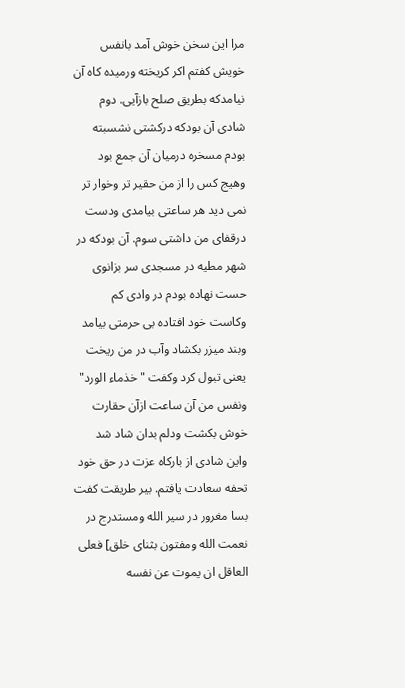مرا اين سخن خوش آمد بانفس خويش كفتم اكر كريخته ورميده كاه آن نيامدكه بطريق صلح بازآيى. دوم شادى آن بودكه دركشتى نشسبته بودم مسخره درميان آن جمع بود وهيج كس را از من حقير تر وخوار تر نمى ديد هر ساعتى بيامدى ودست درقفاى من داشتى سوم. آن بودكه در شهر مطيه در مسجدى سر بزانوى حست نهاده بودم در وادى كم وكاست خود افتاده بى حرمتى بيامد وبند ميزر بكشاد وآب در من ريخت يعنى تبول كرد وكفت "خذماء الورد" ونفس من آن ساعت ازآن حقارت خوش بكشت ودلم بدان شاد شد واين شادى از باركاه عزت در حق خود تحفه سعادت يافتم. بير طريقت كفت بسا مغرور در سير الله ومستدرج در نعمت الله ومفتون بثناى خلق] فعلى العاقل ان يموت عن نفسه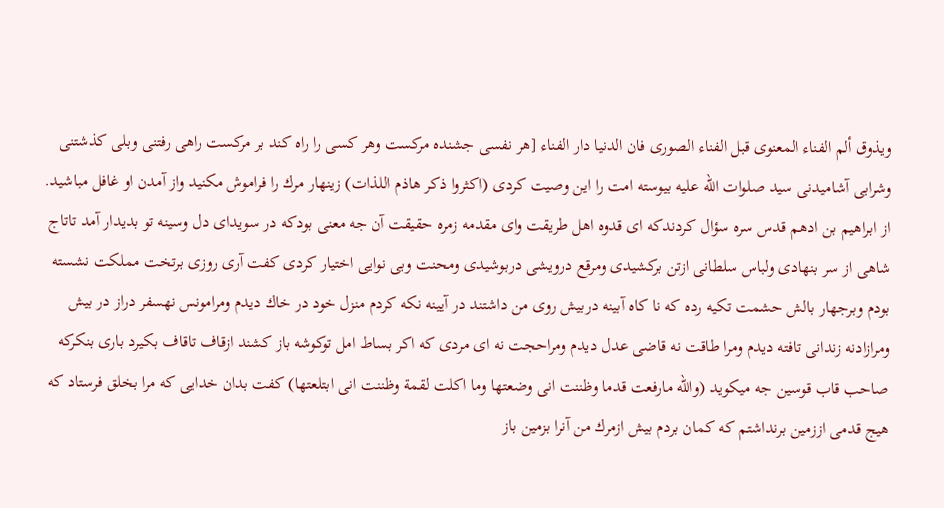ويذوق ألم الفناء المعنوى قبل الفناء الصورى فان الدنيا دار الفناء [هر نفسى جشنده مركست وهر كسى را راه كند بر مركست راهى رفتنى وبلى كذشتنى وشرابى آشاميدنى سيد صلوات الله عليه بيوسته امت را اين وصيت كردى (اكثروا ذكر هاذم اللذات) زينهار مرك را فراموش مكنيد واز آمدن او غافل مباشيد. از ابراهيم بن ادهم قدس سره سؤال كردندكه اى قدوه اهل طريقت واى مقدمه زمره حقيقت آن جه معنى بودكه در سويداى دل وسينه تو بديدار آمد تاتاج شاهى از سر بنهادى ولباس سلطانى ازتن بركشيدى ومرقع درويشى دربوشيدى ومحنت وبى نوايى اختيار كردى كفت آرى روزى برتخت مملكت نشسته بودم وبرجهار بالش حشمت تكيه رده كه نا كاه آبينه دربيش روى من داشتند در آيينه نكه كردم منزل خود در خاك ديدم ومرامونس نهسفر دراز در بيش ومرازادنه زندانى تافته ديدم ومرا طاقت نه قاضى عدل ديدم ومراحجت نه اى مردى كه اكر بساط امل توكوشه باز كشند ازقاف تاقاف بكيرد بارى بنكركه صاحب قاب قوسين جه ميكويد (والله مارفعت قدما وظننت انى وضعتها وما اكلت لقمة وظننت انى ابتلعتها) كفت بدان خدايى كه مرا بخلق فرستاد كه هيج قدمى اززمين برنداشتم كه كمان بردم بيش ازمرك من آنرا بزمين باز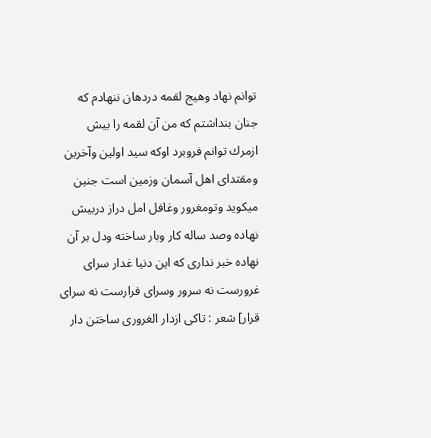توانم نهاد وهيج لقمه دردهان ننهادم كه جنان بنداشتم كه من آن لقمه را بيش ازمرك توانم فروبرد اوكه سيد اولين وآخرين ومقتداى اهل آسمان وزمين است جنين ميكويد وتومغرور وغافل امل دراز دربيش نهاده وصد ساله كار وبار ساخته ودل بر آن نهاده خبر ندارى كه اين دنيا غدار سراى غرورست نه سرور وسراى فرارست نه سراى قرار] شعر : تاكى ازدار الغرورى ساختن دار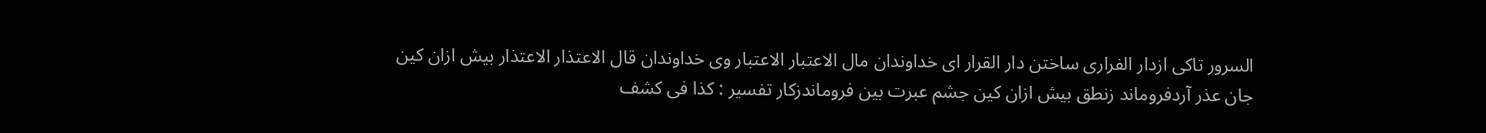السرور تاكى ازدار الفرارى ساختن دار القرار اى خداوندان مال الاعتبار الاعتبار وى خداوندان قال الاعتذار الاعتذار بيش ازان كين جان عذر آردفروماند زنطق بيش ازان كين جشم عبرت بين فروماندزكار تفسير : كذا فى كشف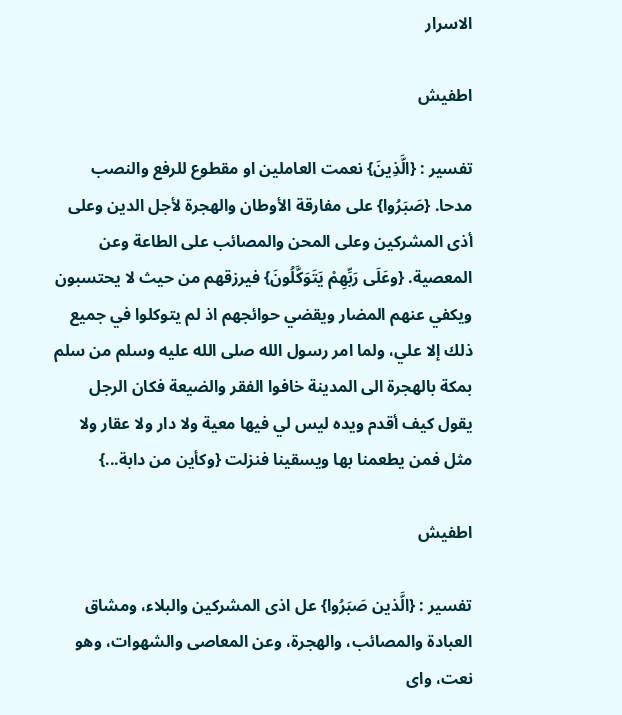الاسرار

اطفيش

تفسير : {الَّذِينَ} نعمت العاملين او مقطوع للرفع والنصب مدحا. {صَبَرُوا} على مفارقة الأوطان والهجرة لأجل الدين وعلى أذى المشركين وعلى المحن والمصائب على الطاعة وعن المعصية. {وعَلَى رَبِّهِمْ يَتَوَكَّلُونَ} فيرزقهم من حيث لا يحتسبون ويكفي عنهم المضار ويقضي حوائجهم اذ لم يتوكلوا في جميع ذلك إلا علي، ولما امر رسول الله صلى الله عليه وسلم من سلم بمكة بالهجرة الى المدينة خافوا الفقر والضيعة فكان الرجل يقول كيف أقدم ويده ليس لي فيها معية ولا دار ولا عقار ولا مثل فمن يطعمنا بها ويسقينا فنزلت {وكأين من دابة...}

اطفيش

تفسير : {الَّذين صَبَرُوا} عل اذى المشركين والبلاء، ومشاق العبادة والمصائب، والهجرة، وعن المعاصى والشهوات، وهو نعت، واى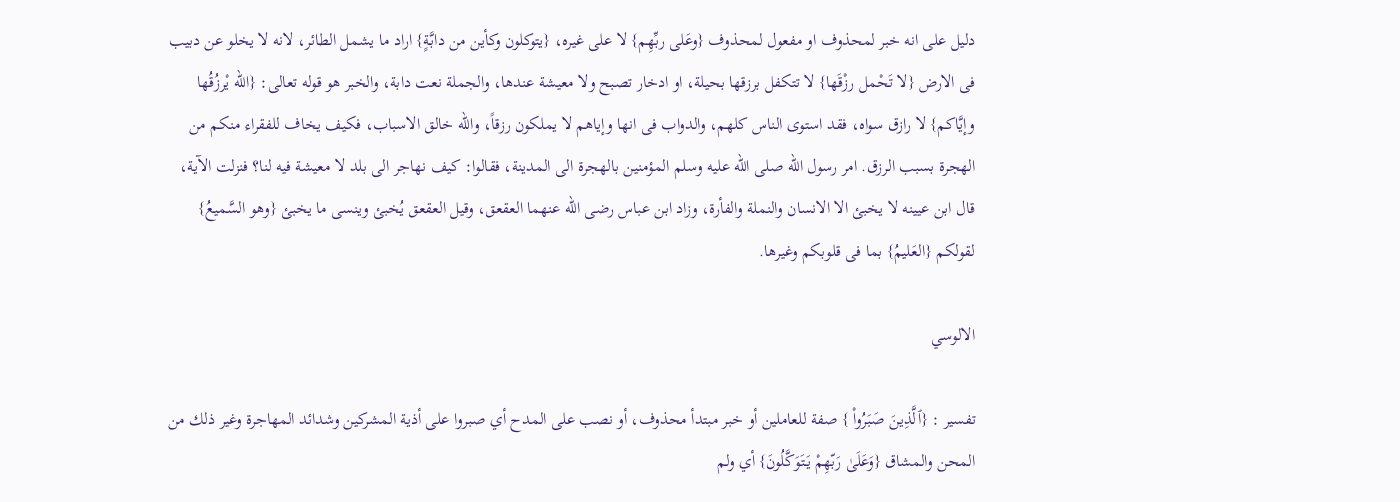دليل على انه خبر لمحذوف او مفعول لمحذوف {وعَلى ربِّهِم} لا على غيره، {يتوكلون وكأين من دابَّةٍ} اراد ما يشمل الطائر، لانه لا يخلو عن دبيب فى الارض {لا تَحْمل رزْقَها} لا تتكفل برزقها بحيلة، او ادخار تصبح ولا معيشة عندها، والجملة نعت دابة، والخبر هو قوله تعالى: {الله يْرزُقُها وإيَّاكم} لا رازق سواه، فقد استوى الناس كلهم، والدواب فى انها وإياهم لا يملكون رزقاً، والله خالق الاسباب، فكيف يخاف للفقراء منكم من الهجرة بسبب الرزق. امر رسول الله صلى الله عليه وسلم المؤمنين بالهجرة الى المدينة، فقالوا: كيف نهاجر الى بلد لا معيشة فيه لنا؟ فنزلت الآية، قال ابن عيينه لا يخبئ الا الانسان والنملة والفأرة، وزاد ابن عباس رضى الله عنهما العقعق، وقيل العقعق يُخبئ وينسى ما يخبئ {وهو السَّميعُ} لقولكم {العَليمُ} بما فى قلوبكم وغيرها.

الالوسي

تفسير : {ٱلَّذِينَ صَبَرُواْ } صفة للعاملين أو خبر مبتدأ محذوف، أو نصب على المدح أي صبروا على أذية المشركين وشدائد المهاجرة وغير ذلك من المحن والمشاق {وَعَلَىٰ رَبّهِمْ يَتَوَكَّلُونَ} أي ولم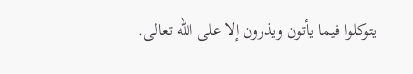يتوكلوا فيما يأتون ويذرون إلا على الله تعالى.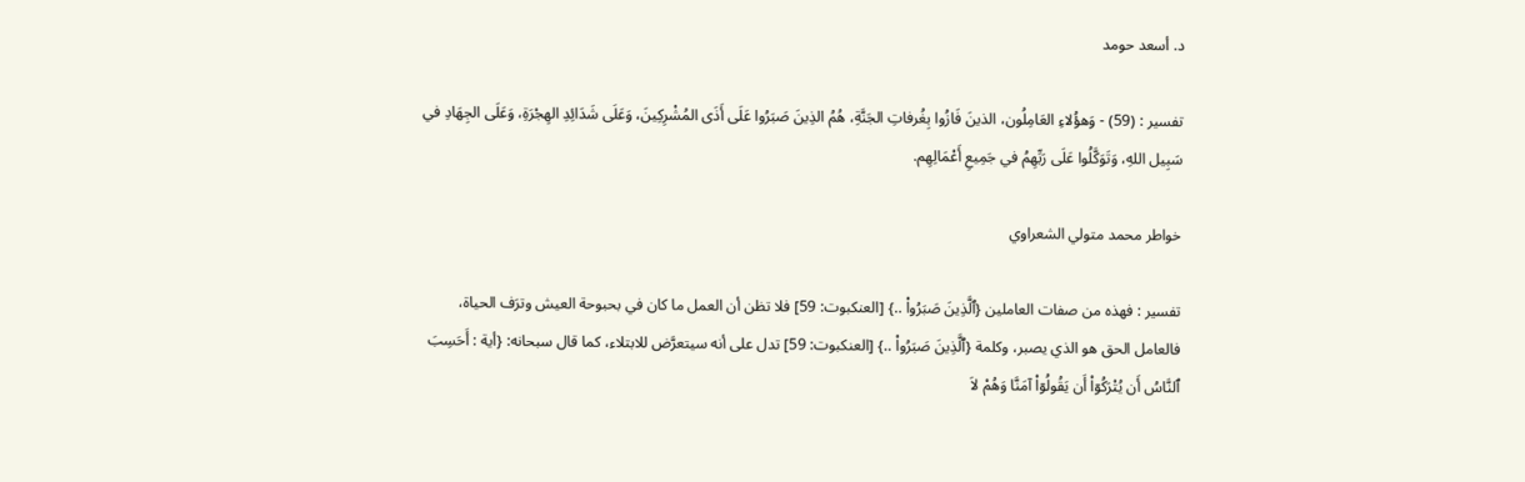د. أسعد حومد

تفسير : (59) - وَهؤُلاءِ العَامِلُون، الذينَ فَازُوا بِغُرفاتِ الجَنَّةِ، هُمُ الذِينَ صَبَرُوا عَلَى أَذَى المُشْرِكِينَ، وَعَلَى شَدَائِدِ الهِجْرَةِ، وَعَلَى الجِهَادِ في سَبِيل اللهِ، وَتَوَكَّلُوا عَلَى رَبِّهِمُ في جَمِيعِ أَعْمَالِهِم.

خواطر محمد متولي الشعراوي

تفسير : فهذه من صفات العاملين {ٱلَّذِينَ صَبَرُواْ ..} [العنكبوت: 59] فلا تظن أن العمل ما كان في بحبوحة العيش وترَف الحياة، فالعامل الحق هو الذي يصبر، وكلمة {ٱلَّذِينَ صَبَرُواْ ..} [العنكبوت: 59] تدل على أنه سيتعرَّض للابتلاء، كما قال سبحانه: {أية : أَحَسِبَ ٱلنَّاسُ أَن يُتْرَكُوۤاْ أَن يَقُولُوۤاْ آمَنَّا وَهُمْ لاَ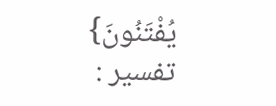يُفْتَنُونَ} تفسير :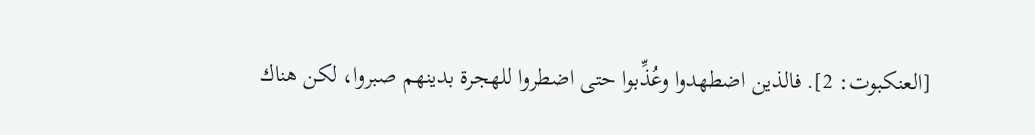[العنكبوت: 2]. فالذين اضطهدوا وعُذِّبوا حتى اضطروا للهجرة بدينهم صبروا، لكن هناك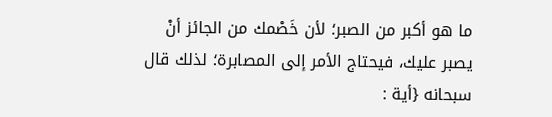ما هو أكبر من الصبر؛ لأن خَصْمك من الجائز أنْ يصبر عليك، فيحتاج الأمر إلى المصابرة؛ لذلك قال سبحانه {أية :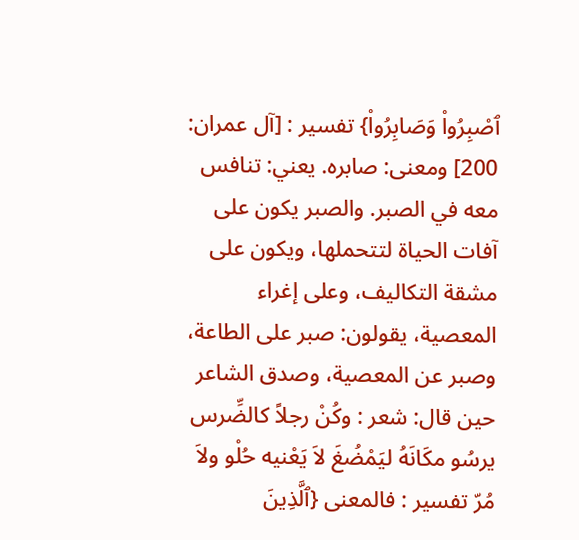ٱصْبِرُواْ وَصَابِرُواْ} تفسير : [آل عمران: 200] ومعنى: صابره. يعني: تنافس معه في الصبر. والصبر يكون على آفات الحياة لتتحملها، ويكون على مشقة التكاليف، وعلى إغراء المعصية، يقولون: صبر على الطاعة، وصبر عن المعصية، وصدق الشاعر حين قال: شعر : وكُنْ رجلاً كالضِّرس يرسُو مكَانَهُ ليَمْضُغَ لاَ يَعْنيه حُلْو ولاَ مُرّ تفسير : فالمعنى {ٱلَّذِينَ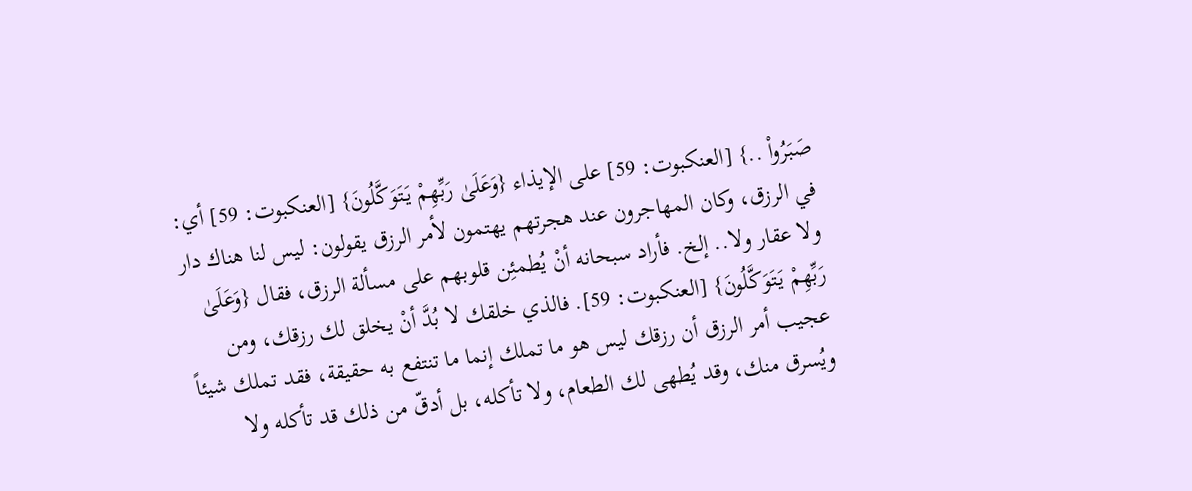صَبَرُواْ ..} [العنكبوت: 59] على الإيذاء {وَعَلَىٰ رَبِّهِمْ يَتَوَكَّلُونَ} [العنكبوت: 59] أي: في الرزق، وكان المهاجرون عند هجرتهم يهتمون لأمر الرزق يقولون: ليس لنا هناك دار ولا عقار ولا.. إلخ. فأراد سبحانه أنْ يُطمئِن قلوبهم على مسألة الرزق، فقال {وَعَلَىٰ رَبِّهِمْ يَتَوَكَّلُونَ} [العنكبوت: 59]. فالذي خلقك لا بُدَّ أنْ يخلق لك رزقك، ومن عجيب أمر الرزق أن رزقك ليس هو ما تملك إنما ما تنتفع به حقيقة، فقد تملك شيئاً ويُسرق منك، وقد يُطهى لك الطعام، ولا تأكله، بل أدقّ من ذلك قد تأكله ولا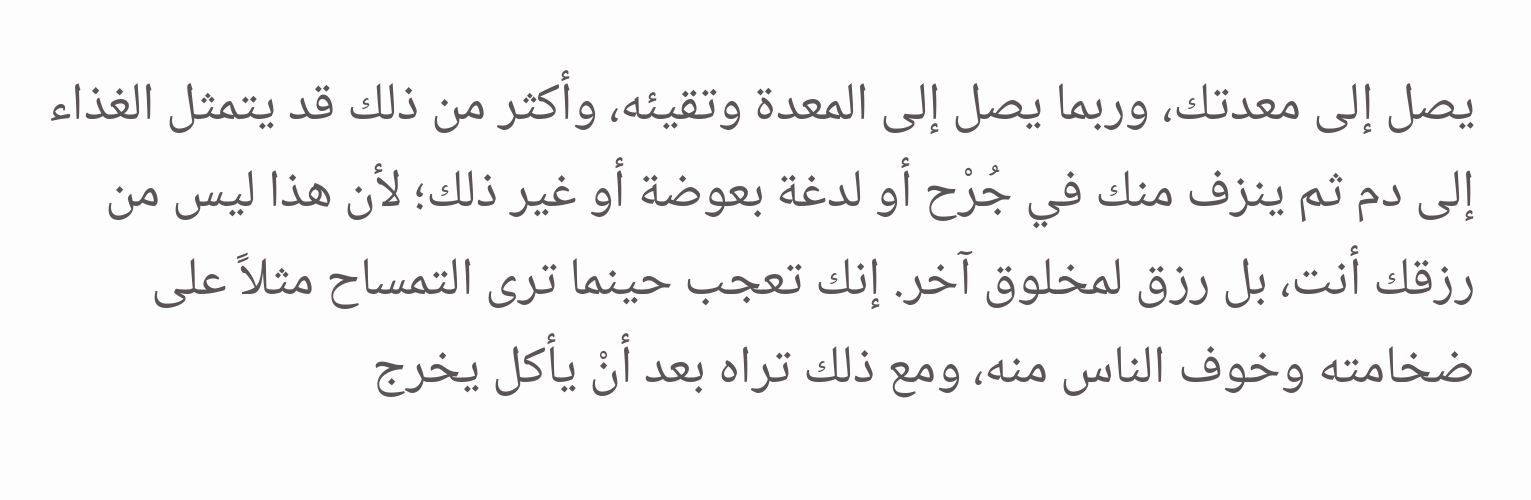يصل إلى معدتك، وربما يصل إلى المعدة وتقيئه، وأكثر من ذلك قد يتمثل الغذاء إلى دم ثم ينزف منك في جُرْح أو لدغة بعوضة أو غير ذلك؛ لأن هذا ليس من رزقك أنت، بل رزق لمخلوق آخر. إنك تعجب حينما ترى التمساح مثلاً على ضخامته وخوف الناس منه، ومع ذلك تراه بعد أنْ يأكل يخرج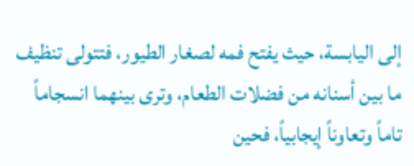إلى اليابسة، حيث يفتح فمه لصغار الطيور، فتتولى تنظيف ما بين أسنانه من فضلات الطعام، وترى بينهما انسجاماً تاماً وتعاوناً إيجابياً، فحين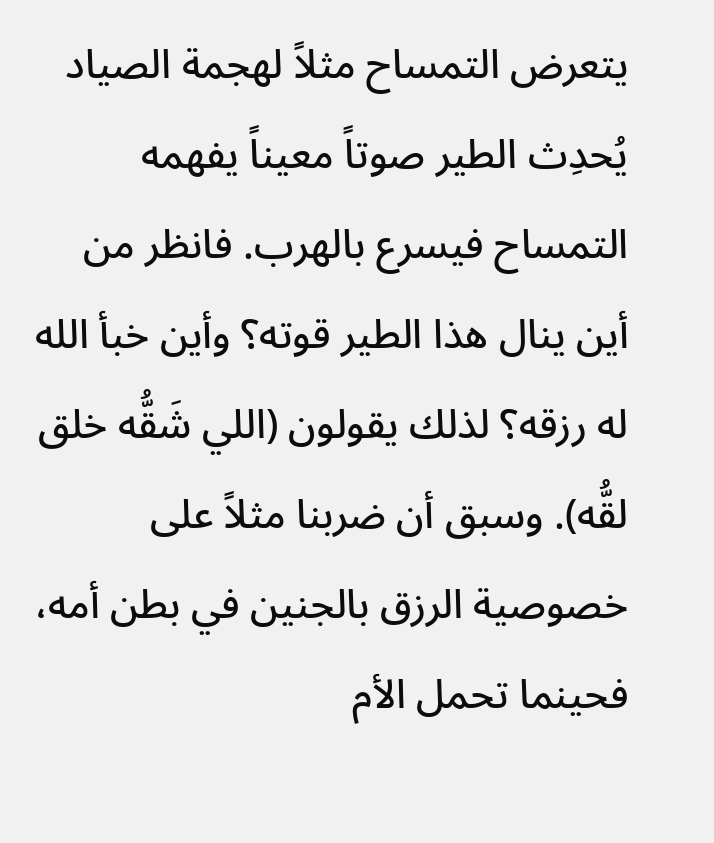يتعرض التمساح مثلاً لهجمة الصياد يُحدِث الطير صوتاً معيناً يفهمه التمساح فيسرع بالهرب. فانظر من أين ينال هذا الطير قوته؟ وأين خبأ الله له رزقه؟ لذلك يقولون (اللي شَقُّه خلق لقُّه). وسبق أن ضربنا مثلاً على خصوصية الرزق بالجنين في بطن أمه، فحينما تحمل الأم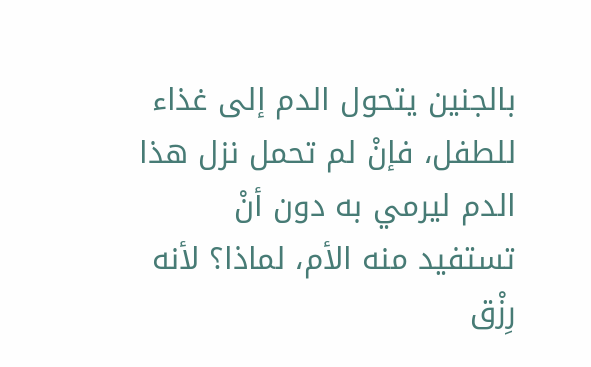بالجنين يتحول الدم إلى غذاء للطفل، فإنْ لم تحمل نزل هذا الدم ليرمي به دون أنْ تستفيد منه الأم، لماذا؟ لأنه رِزْق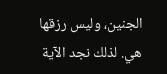الجنين، وليس رزقها هي. لذلك نجد الآية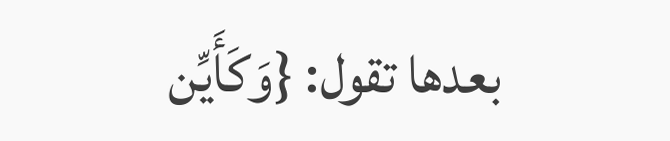بعدها تقول: {وَكَأَيِّن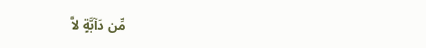مِّن دَآبَّةٍ لاَّ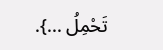تَحْمِلُ ...}.